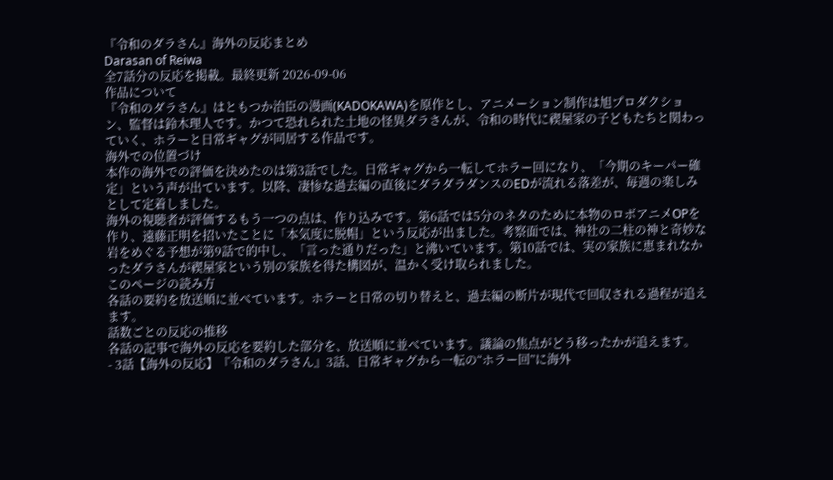『令和のダラさん』海外の反応まとめ
Darasan of Reiwa
全7話分の反応を掲載。最終更新 2026-09-06
作品について
『令和のダラさん』はともつか治臣の漫画(KADOKAWA)を原作とし、アニメーション制作は旭プロダクション、監督は鈴木理人です。かつて恐れられた土地の怪異ダラさんが、令和の時代に禊屋家の子どもたちと関わっていく、ホラーと日常ギャグが同居する作品です。
海外での位置づけ
本作の海外での評価を決めたのは第3話でした。日常ギャグから一転してホラー回になり、「今期のキーパー確定」という声が出ています。以降、凄惨な過去編の直後にダラダラダンスのEDが流れる落差が、毎週の楽しみとして定着しました。
海外の視聴者が評価するもう一つの点は、作り込みです。第6話では5分のネタのために本物のロボアニメOPを作り、遠藤正明を招いたことに「本気度に脱帽」という反応が出ました。考察面では、神社の二柱の神と奇妙な岩をめぐる予想が第9話で的中し、「言った通りだった」と沸いています。第10話では、実の家族に恵まれなかったダラさんが禊屋家という別の家族を得た構図が、温かく受け取られました。
このページの読み方
各話の要約を放送順に並べています。ホラーと日常の切り替えと、過去編の断片が現代で回収される過程が追えます。
話数ごとの反応の推移
各話の記事で海外の反応を要約した部分を、放送順に並べています。議論の焦点がどう移ったかが追えます。
- 3話【海外の反応】『令和のダラさん』3話、日常ギャグから一転の“ホラー回”に海外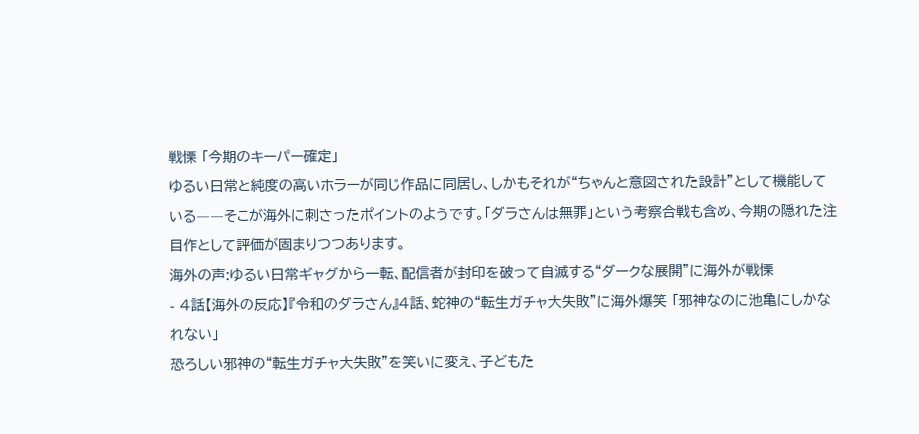戦慄 「今期のキーパー確定」
ゆるい日常と純度の高いホラーが同じ作品に同居し、しかもそれが“ちゃんと意図された設計”として機能している――そこが海外に刺さったポイントのようです。「ダラさんは無罪」という考察合戦も含め、今期の隠れた注目作として評価が固まりつつあります。
海外の声:ゆるい日常ギャグから一転、配信者が封印を破って自滅する“ダークな展開”に海外が戦慄
- 4話【海外の反応】『令和のダラさん』4話、蛇神の“転生ガチャ大失敗”に海外爆笑 「邪神なのに池亀にしかなれない」
恐ろしい邪神の“転生ガチャ大失敗”を笑いに変え、子どもた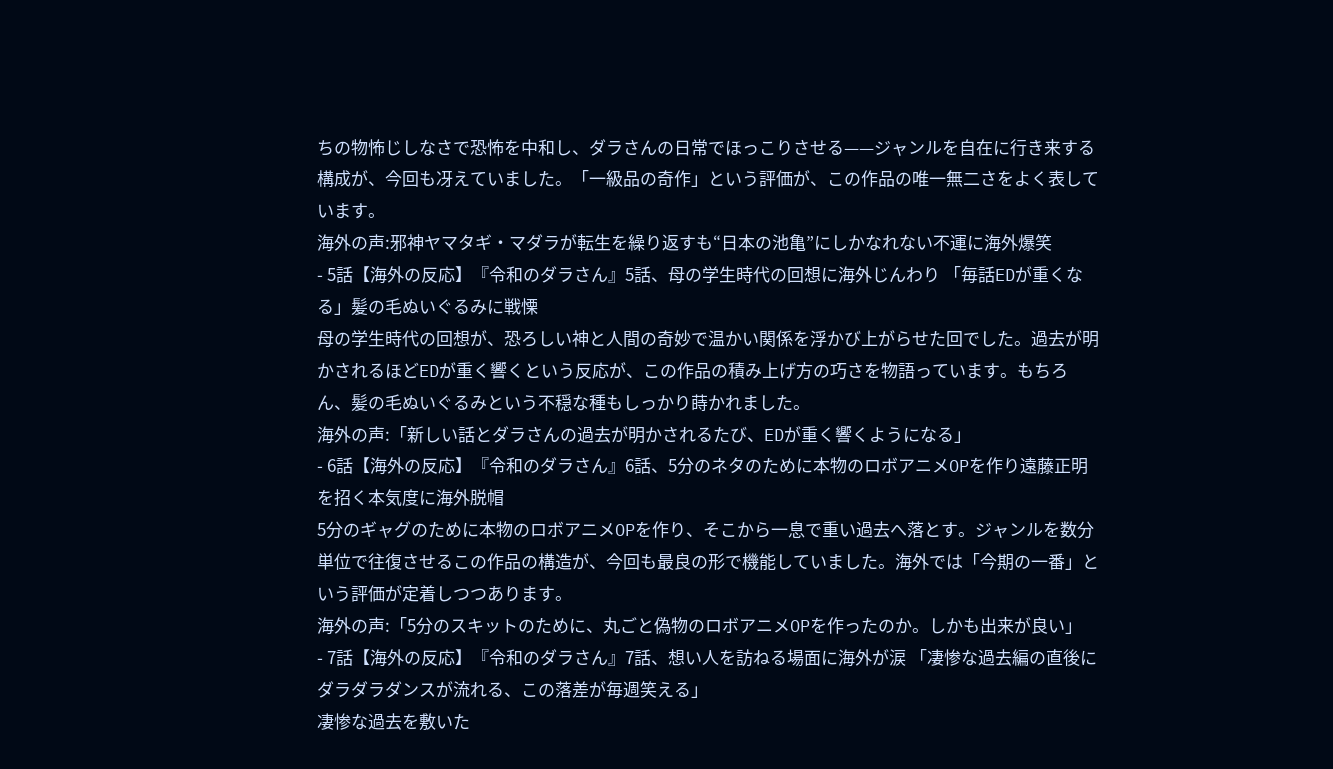ちの物怖じしなさで恐怖を中和し、ダラさんの日常でほっこりさせる——ジャンルを自在に行き来する構成が、今回も冴えていました。「一級品の奇作」という評価が、この作品の唯一無二さをよく表しています。
海外の声:邪神ヤマタギ・マダラが転生を繰り返すも“日本の池亀”にしかなれない不運に海外爆笑
- 5話【海外の反応】『令和のダラさん』5話、母の学生時代の回想に海外じんわり 「毎話EDが重くなる」髪の毛ぬいぐるみに戦慄
母の学生時代の回想が、恐ろしい神と人間の奇妙で温かい関係を浮かび上がらせた回でした。過去が明かされるほどEDが重く響くという反応が、この作品の積み上げ方の巧さを物語っています。もちろん、髪の毛ぬいぐるみという不穏な種もしっかり蒔かれました。
海外の声:「新しい話とダラさんの過去が明かされるたび、EDが重く響くようになる」
- 6話【海外の反応】『令和のダラさん』6話、5分のネタのために本物のロボアニメOPを作り遠藤正明を招く本気度に海外脱帽
5分のギャグのために本物のロボアニメOPを作り、そこから一息で重い過去へ落とす。ジャンルを数分単位で往復させるこの作品の構造が、今回も最良の形で機能していました。海外では「今期の一番」という評価が定着しつつあります。
海外の声:「5分のスキットのために、丸ごと偽物のロボアニメOPを作ったのか。しかも出来が良い」
- 7話【海外の反応】『令和のダラさん』7話、想い人を訪ねる場面に海外が涙 「凄惨な過去編の直後にダラダラダンスが流れる、この落差が毎週笑える」
凄惨な過去を敷いた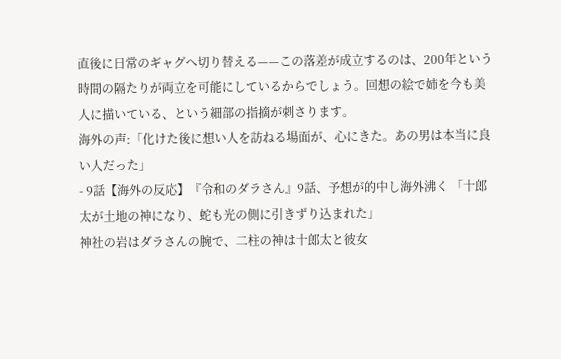直後に日常のギャグへ切り替える——この落差が成立するのは、200年という時間の隔たりが両立を可能にしているからでしょう。回想の絵で姉を今も美人に描いている、という細部の指摘が刺さります。
海外の声:「化けた後に想い人を訪ねる場面が、心にきた。あの男は本当に良い人だった」
- 9話【海外の反応】『令和のダラさん』9話、予想が的中し海外沸く 「十郎太が土地の神になり、蛇も光の側に引きずり込まれた」
神社の岩はダラさんの腕で、二柱の神は十郎太と彼女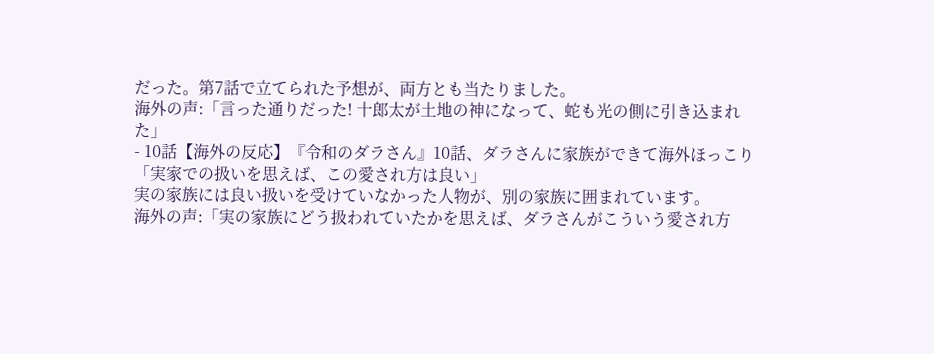だった。第7話で立てられた予想が、両方とも当たりました。
海外の声:「言った通りだった! 十郎太が土地の神になって、蛇も光の側に引き込まれた」
- 10話【海外の反応】『令和のダラさん』10話、ダラさんに家族ができて海外ほっこり 「実家での扱いを思えば、この愛され方は良い」
実の家族には良い扱いを受けていなかった人物が、別の家族に囲まれています。
海外の声:「実の家族にどう扱われていたかを思えば、ダラさんがこういう愛され方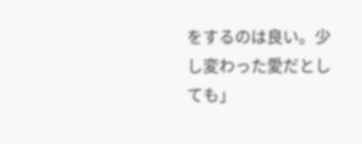をするのは良い。少し変わった愛だとしても」